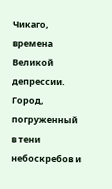Чикаго, времена Великой депрессии. Город, погруженный в тени небоскребов и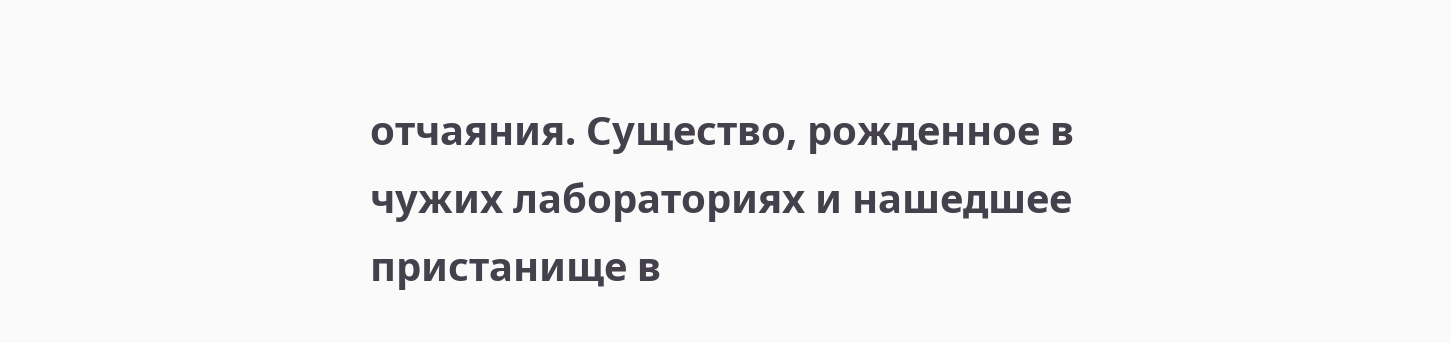отчаяния. Существо, рожденное в чужих лабораториях и нашедшее пристанище в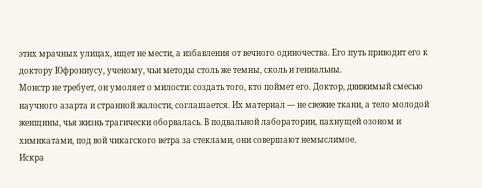этих мрачных улицах, ищет не мести, а избавления от вечного одиночества. Его путь приводит его к доктору Юфрониусу, ученому, чьи методы столь же темны, сколь и гениальны.
Монстр не требует, он умоляет о милости: создать того, кто поймет его. Доктор, движимый смесью научного азарта и странной жалости, соглашается. Их материал — не свежие ткани, а тело молодой женщины, чья жизнь трагически оборвалась. В подвальной лаборатории, пахнущей озоном и химикатами, под вой чикагского ветра за стеклами, они совершают немыслимое.
Искра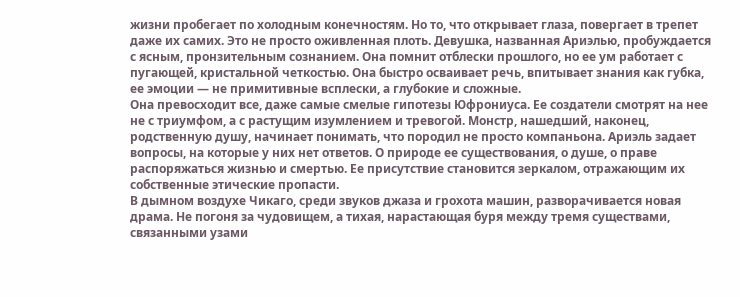жизни пробегает по холодным конечностям. Но то, что открывает глаза, повергает в трепет даже их самих. Это не просто оживленная плоть. Девушка, названная Ариэлью, пробуждается с ясным, пронзительным сознанием. Она помнит отблески прошлого, но ее ум работает с пугающей, кристальной четкостью. Она быстро осваивает речь, впитывает знания как губка, ее эмоции — не примитивные всплески, а глубокие и сложные.
Она превосходит все, даже самые смелые гипотезы Юфрониуса. Ее создатели смотрят на нее не с триумфом, а с растущим изумлением и тревогой. Монстр, нашедший, наконец, родственную душу, начинает понимать, что породил не просто компаньона. Ариэль задает вопросы, на которые у них нет ответов. О природе ее существования, о душе, о праве распоряжаться жизнью и смертью. Ее присутствие становится зеркалом, отражающим их собственные этические пропасти.
В дымном воздухе Чикаго, среди звуков джаза и грохота машин, разворачивается новая драма. Не погоня за чудовищем, а тихая, нарастающая буря между тремя существами, связанными узами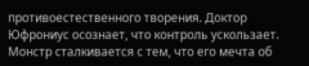противоестественного творения. Доктор Юфрониус осознает, что контроль ускользает. Монстр сталкивается с тем, что его мечта об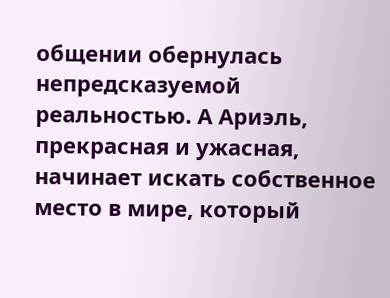общении обернулась непредсказуемой реальностью. А Ариэль, прекрасная и ужасная, начинает искать собственное место в мире, который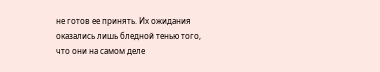не готов ее принять. Их ожидания оказались лишь бледной тенью того, что они на самом деле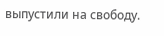выпустили на свободу.